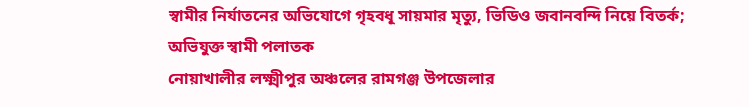স্বামীর নির্যাতনের অভিযোগে গৃহবধূ সায়মার মৃত্যু, ভিডিও জবানবন্দি নিয়ে বিতর্ক; অভিযুক্ত স্বামী পলাতক
নোয়াখালীর লক্ষ্মীপুর অঞ্চলের রামগঞ্জ উপজেলার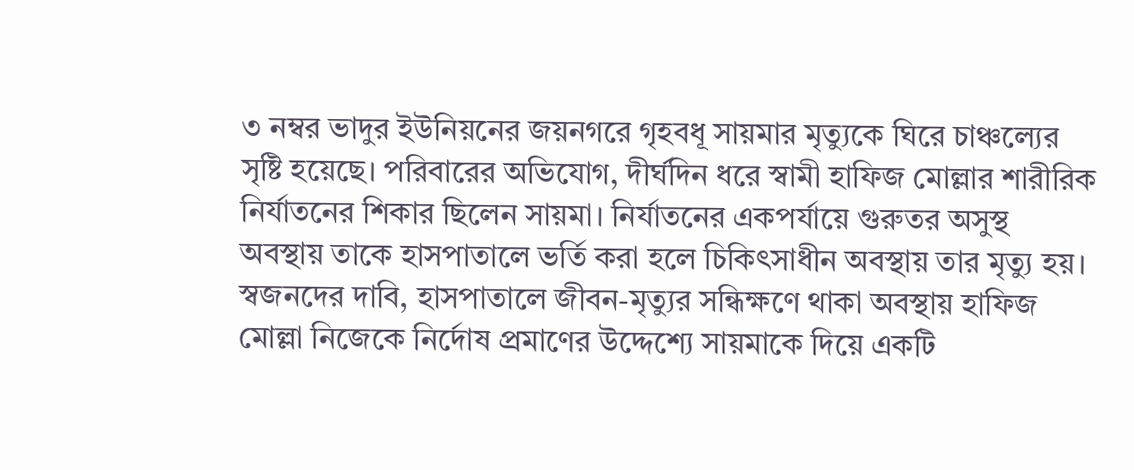৩ নম্বর ভাদুর ইউনিয়নের জয়নগরে গৃহবধূ সায়মার মৃত্যুকে ঘিরে চাঞ্চল্যের সৃষ্টি হয়েছে। পরিবারের অভিযোগ, দীর্ঘদিন ধরে স্বামী হাফিজ মোল্লার শারীরিক নির্যাতনের শিকার ছিলেন সায়মা। নির্যাতনের একপর্যায়ে গুরুতর অসুস্থ অবস্থায় তাকে হাসপাতালে ভর্তি করা হলে চিকিৎসাধীন অবস্থায় তার মৃত্যু হয়।
স্বজনদের দাবি, হাসপাতালে জীবন-মৃত্যুর সন্ধিক্ষণে থাকা অবস্থায় হাফিজ মোল্লা নিজেকে নির্দোষ প্রমাণের উদ্দেশ্যে সায়মাকে দিয়ে একটি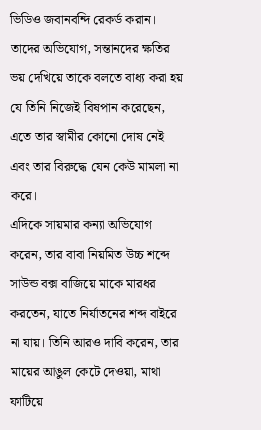ভিডিও জবানবন্দি রেকর্ড করান। তাদের অভিযোগ, সন্তানদের ক্ষতির ভয় দেখিয়ে তাকে বলতে বাধ্য করা হয় যে তিনি নিজেই বিষপান করেছেন, এতে তার স্বামীর কোনো দোষ নেই এবং তার বিরুদ্ধে যেন কেউ মামলা না করে।
এদিকে সায়মার কন্যা অভিযোগ করেন, তার বাবা নিয়মিত উচ্চ শব্দে সাউন্ড বক্স বাজিয়ে মাকে মারধর করতেন, যাতে নির্যাতনের শব্দ বাইরে না যায়। তিনি আরও দাবি করেন, তার মায়ের আঙুল কেটে দেওয়া, মাথা ফাটিয়ে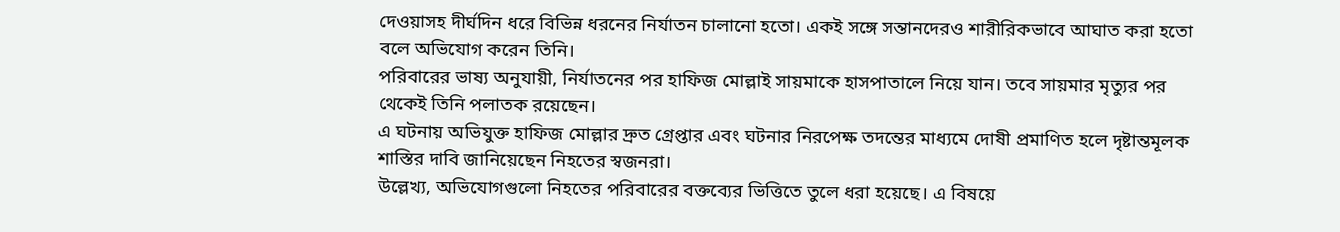দেওয়াসহ দীর্ঘদিন ধরে বিভিন্ন ধরনের নির্যাতন চালানো হতো। একই সঙ্গে সন্তানদেরও শারীরিকভাবে আঘাত করা হতো বলে অভিযোগ করেন তিনি।
পরিবারের ভাষ্য অনুযায়ী, নির্যাতনের পর হাফিজ মোল্লাই সায়মাকে হাসপাতালে নিয়ে যান। তবে সায়মার মৃত্যুর পর থেকেই তিনি পলাতক রয়েছেন।
এ ঘটনায় অভিযুক্ত হাফিজ মোল্লার দ্রুত গ্রেপ্তার এবং ঘটনার নিরপেক্ষ তদন্তের মাধ্যমে দোষী প্রমাণিত হলে দৃষ্টান্তমূলক শাস্তির দাবি জানিয়েছেন নিহতের স্বজনরা।
উল্লেখ্য, অভিযোগগুলো নিহতের পরিবারের বক্তব্যের ভিত্তিতে তুলে ধরা হয়েছে। এ বিষয়ে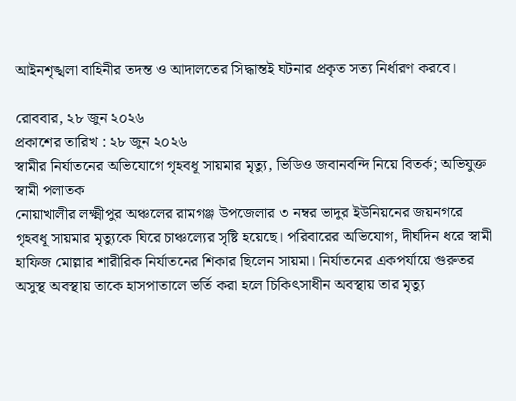আইনশৃঙ্খলা বাহিনীর তদন্ত ও আদালতের সিদ্ধান্তই ঘটনার প্রকৃত সত্য নির্ধারণ করবে।

রোববার, ২৮ জুন ২০২৬
প্রকাশের তারিখ : ২৮ জুন ২০২৬
স্বামীর নির্যাতনের অভিযোগে গৃহবধূ সায়মার মৃত্যু, ভিডিও জবানবন্দি নিয়ে বিতর্ক; অভিযুক্ত স্বামী পলাতক
নোয়াখালীর লক্ষ্মীপুর অঞ্চলের রামগঞ্জ উপজেলার ৩ নম্বর ভাদুর ইউনিয়নের জয়নগরে গৃহবধূ সায়মার মৃত্যুকে ঘিরে চাঞ্চল্যের সৃষ্টি হয়েছে। পরিবারের অভিযোগ, দীর্ঘদিন ধরে স্বামী হাফিজ মোল্লার শারীরিক নির্যাতনের শিকার ছিলেন সায়মা। নির্যাতনের একপর্যায়ে গুরুতর অসুস্থ অবস্থায় তাকে হাসপাতালে ভর্তি করা হলে চিকিৎসাধীন অবস্থায় তার মৃত্যু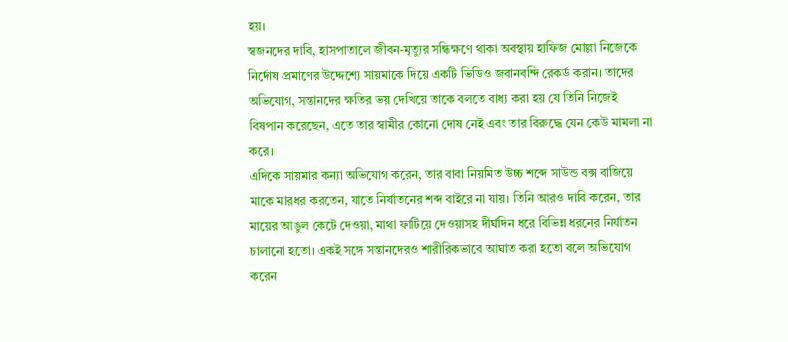হয়।
স্বজনদের দাবি, হাসপাতালে জীবন-মৃত্যুর সন্ধিক্ষণে থাকা অবস্থায় হাফিজ মোল্লা নিজেকে নির্দোষ প্রমাণের উদ্দেশ্যে সায়মাকে দিয়ে একটি ভিডিও জবানবন্দি রেকর্ড করান। তাদের অভিযোগ, সন্তানদের ক্ষতির ভয় দেখিয়ে তাকে বলতে বাধ্য করা হয় যে তিনি নিজেই বিষপান করেছেন, এতে তার স্বামীর কোনো দোষ নেই এবং তার বিরুদ্ধে যেন কেউ মামলা না করে।
এদিকে সায়মার কন্যা অভিযোগ করেন, তার বাবা নিয়মিত উচ্চ শব্দে সাউন্ড বক্স বাজিয়ে মাকে মারধর করতেন, যাতে নির্যাতনের শব্দ বাইরে না যায়। তিনি আরও দাবি করেন, তার মায়ের আঙুল কেটে দেওয়া, মাথা ফাটিয়ে দেওয়াসহ দীর্ঘদিন ধরে বিভিন্ন ধরনের নির্যাতন চালানো হতো। একই সঙ্গে সন্তানদেরও শারীরিকভাবে আঘাত করা হতো বলে অভিযোগ করেন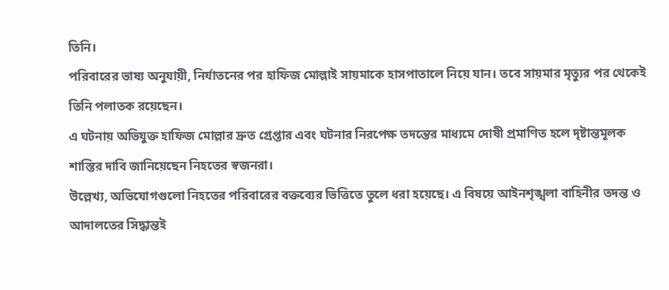তিনি।
পরিবারের ভাষ্য অনুযায়ী, নির্যাতনের পর হাফিজ মোল্লাই সায়মাকে হাসপাতালে নিয়ে যান। তবে সায়মার মৃত্যুর পর থেকেই তিনি পলাতক রয়েছেন।
এ ঘটনায় অভিযুক্ত হাফিজ মোল্লার দ্রুত গ্রেপ্তার এবং ঘটনার নিরপেক্ষ তদন্তের মাধ্যমে দোষী প্রমাণিত হলে দৃষ্টান্তমূলক শাস্তির দাবি জানিয়েছেন নিহতের স্বজনরা।
উল্লেখ্য, অভিযোগগুলো নিহতের পরিবারের বক্তব্যের ভিত্তিতে তুলে ধরা হয়েছে। এ বিষয়ে আইনশৃঙ্খলা বাহিনীর তদন্ত ও আদালতের সিদ্ধান্তই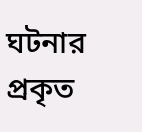ঘটনার প্রকৃত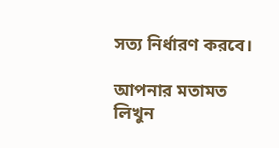সত্য নির্ধারণ করবে।

আপনার মতামত লিখুন